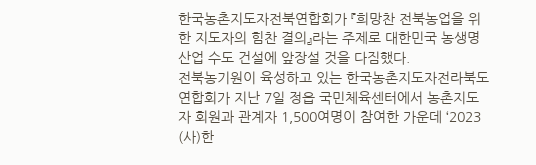한국농촌지도자전북연합회가 『희망찬 전북농업을 위한 지도자의 힘찬 결의』라는 주제로 대한민국 농생명 산업 수도 건설에 앞장설 것을 다짐했다.
전북농기원이 육성하고 있는 한국농촌지도자전라북도연합회가 지난 7일 정읍 국민체육센터에서 농촌지도자 회원과 관계자 1,500여명이 참여한 가운데 ‘2023 (사)한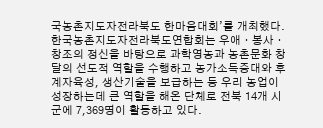국농촌지도자전라북도 한마음대회’를 개최했다.
한국농촌지도자전라북도연합회는 우애ㆍ봉사ㆍ창조의 정신을 바탕으로 과학영농과 농촌문화 창달의 선도적 역할을 수행하고 농가소득증대와 후계자육성, 생산기술을 보급하는 등 우리 농업이 성장하는데 큰 역할을 해온 단체로 전북 14개 시군에 7,369명이 활동하고 있다.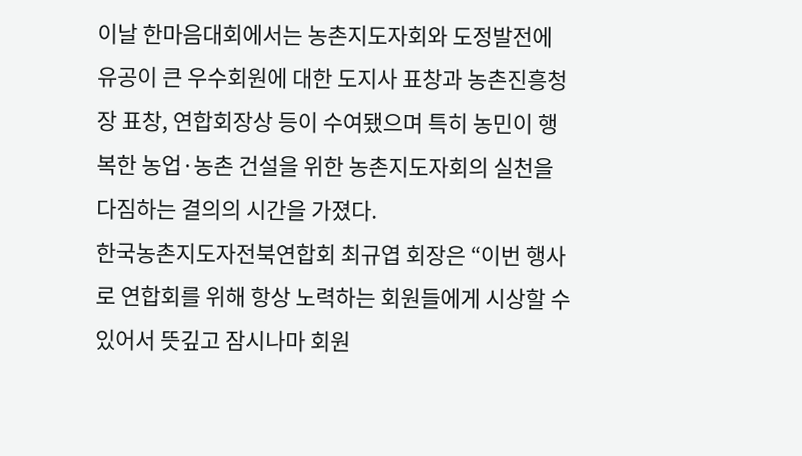이날 한마음대회에서는 농촌지도자회와 도정발전에 유공이 큰 우수회원에 대한 도지사 표창과 농촌진흥청장 표창, 연합회장상 등이 수여됐으며 특히 농민이 행복한 농업·농촌 건설을 위한 농촌지도자회의 실천을 다짐하는 결의의 시간을 가졌다.
한국농촌지도자전북연합회 최규엽 회장은 “이번 행사로 연합회를 위해 항상 노력하는 회원들에게 시상할 수 있어서 뜻깊고 잠시나마 회원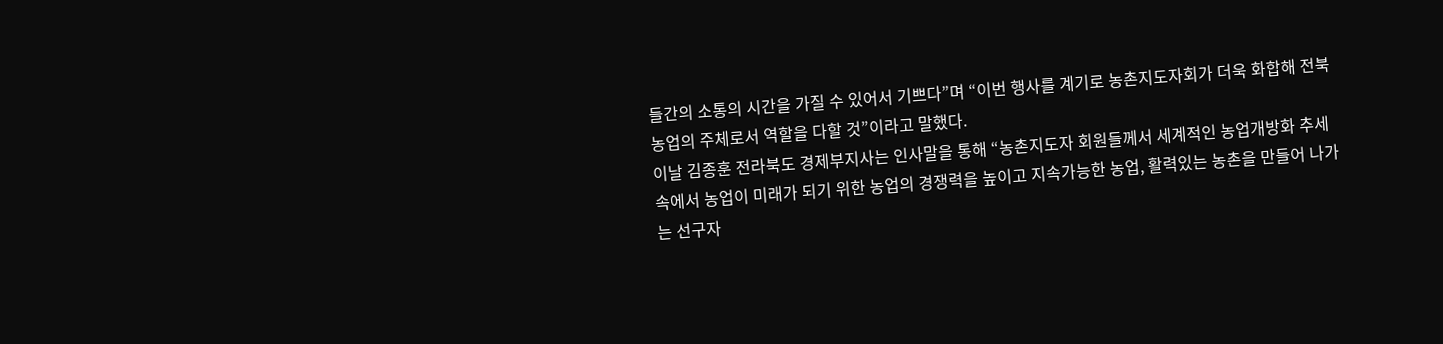들간의 소통의 시간을 가질 수 있어서 기쁘다”며 “이번 행사를 계기로 농촌지도자회가 더욱 화합해 전북농업의 주체로서 역할을 다할 것”이라고 말했다.
이날 김종훈 전라북도 경제부지사는 인사말을 통해 “농촌지도자 회원들께서 세계적인 농업개방화 추세 속에서 농업이 미래가 되기 위한 농업의 경쟁력을 높이고 지속가능한 농업, 활력있는 농촌을 만들어 나가는 선구자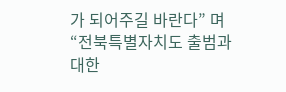가 되어주길 바란다” 며 “전북특별자치도 출범과 대한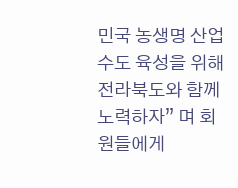민국 농생명 산업 수도 육성을 위해 전라북도와 함께 노력하자” 며 회원들에게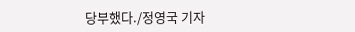당부했다./정영국 기자